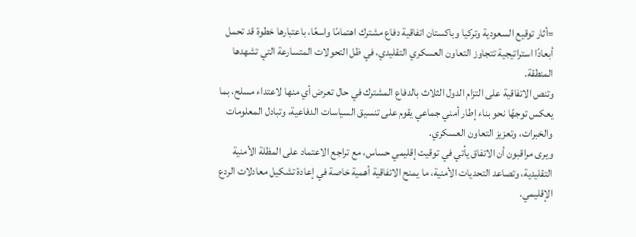=أثار توقيع السعودية وتركيا وباكستان اتفاقية دفاع مشترك اهتمامًا واسعًا، باعتبارها خطوة قد تحمل أبعادًا استراتيجية تتجاوز التعاون العسكري التقليدي، في ظل التحولات المتسارعة التي تشهدها المنطقة.
وتنص الاتفاقية على التزام الدول الثلاث بالدفاع المشترك في حال تعرض أي منها لاعتداء مسلح، بما يعكس توجهًا نحو بناء إطار أمني جماعي يقوم على تنسيق السياسات الدفاعية، وتبادل المعلومات والخبرات، وتعزيز التعاون العسكري.
ويرى مراقبون أن الاتفاق يأتي في توقيت إقليمي حساس، مع تراجع الاعتماد على المظلة الأمنية التقليدية، وتصاعد التحديات الأمنية، ما يمنح الاتفاقية أهمية خاصة في إعادة تشكيل معادلات الردع الإقليمي.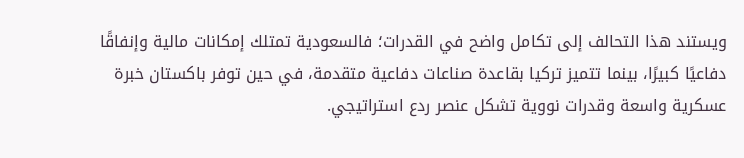ويستند هذا التحالف إلى تكامل واضح في القدرات؛ فالسعودية تمتلك إمكانات مالية وإنفاقًا دفاعيًا كبيرًا، بينما تتميز تركيا بقاعدة صناعات دفاعية متقدمة، في حين توفر باكستان خبرة عسكرية واسعة وقدرات نووية تشكل عنصر ردع استراتيجي.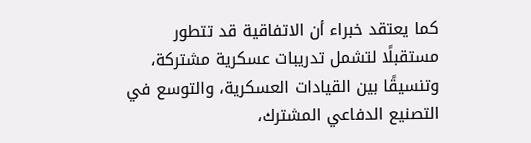كما يعتقد خبراء أن الاتفاقية قد تتطور مستقبلًا لتشمل تدريبات عسكرية مشتركة، وتنسيقًا بين القيادات العسكرية، والتوسع في التصنيع الدفاعي المشترك،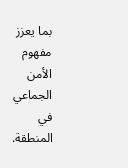بما يعزز مفهوم الأمن الجماعي في المنطقة.